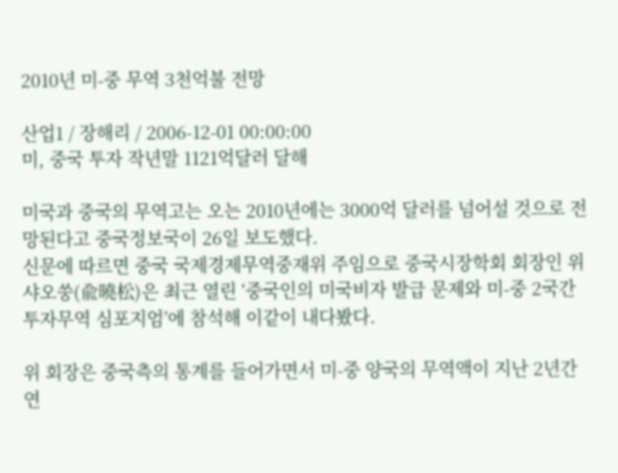2010년 미-중 무역 3천억불 전망

산업1 / 장해리 / 2006-12-01 00:00:00
미, 중국 투자 작년말 1121억달러 달해

미국과 중국의 무역고는 오는 2010년에는 3000억 달러를 넘어설 것으로 전망된다고 중국정보국이 26일 보도했다.
신문에 따르면 중국 국제경제무역중재위 주임으로 중국시장학회 회장인 위샤오쑹(兪曉松)은 최근 열린 ‘중국인의 미국비자 발급 문제와 미-중 2국간 투자무역 심포지엄’에 참석해 이같이 내다봤다.

위 회장은 중국측의 통계를 들어가면서 미-중 양국의 무역액이 지난 2년간 연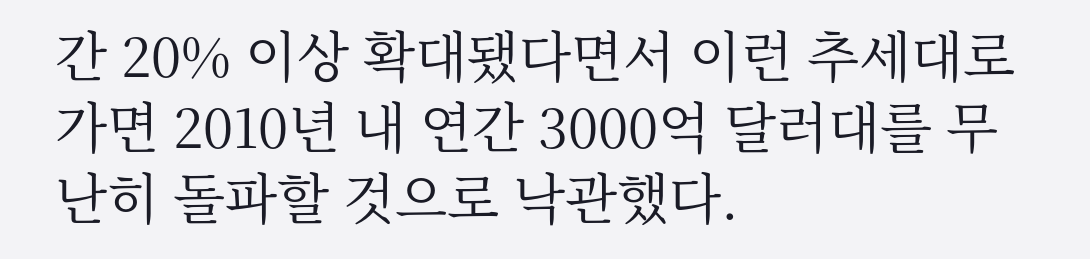간 20% 이상 확대됐다면서 이런 추세대로 가면 2010년 내 연간 3000억 달러대를 무난히 돌파할 것으로 낙관했다.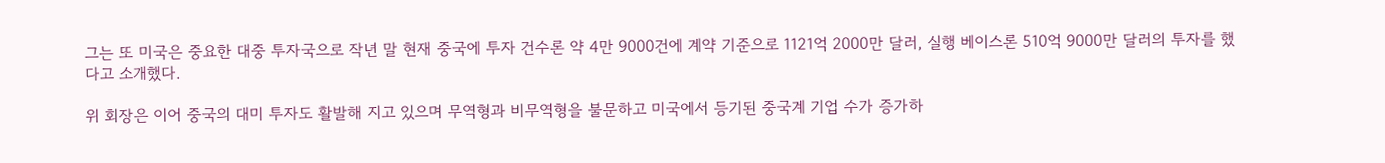그는 또 미국은 중요한 대중 투자국으로 작년 말 현재 중국에 투자 건수론 약 4만 9000건에 계약 기준으로 1121억 2000만 달러, 실행 베이스론 510억 9000만 달러의 투자를 했다고 소개했다.

위 회장은 이어 중국의 대미 투자도 활발해 지고 있으며 무역형과 비무역형을 불문하고 미국에서 등기된 중국계 기업 수가 증가하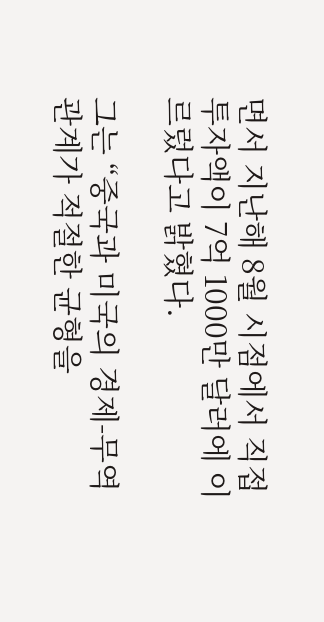면서 지난해 8월 시점에서 직접 투자액이 7억 1000만 달러에 이르렀다고 밝혔다.

그는 “중국과 미국의 경제-무역 관계가 적절한 균형을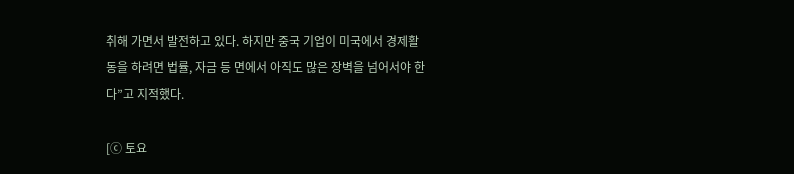취해 가면서 발전하고 있다. 하지만 중국 기업이 미국에서 경제활동을 하려면 법률, 자금 등 면에서 아직도 많은 장벽을 넘어서야 한다”고 지적했다.

[ⓒ 토요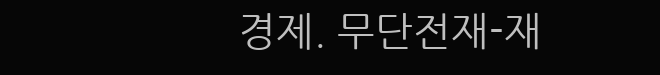경제. 무단전재-재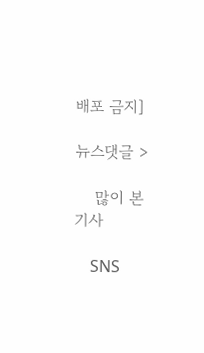배포 금지]

뉴스댓글 >

    많이 본 기사

    SNS